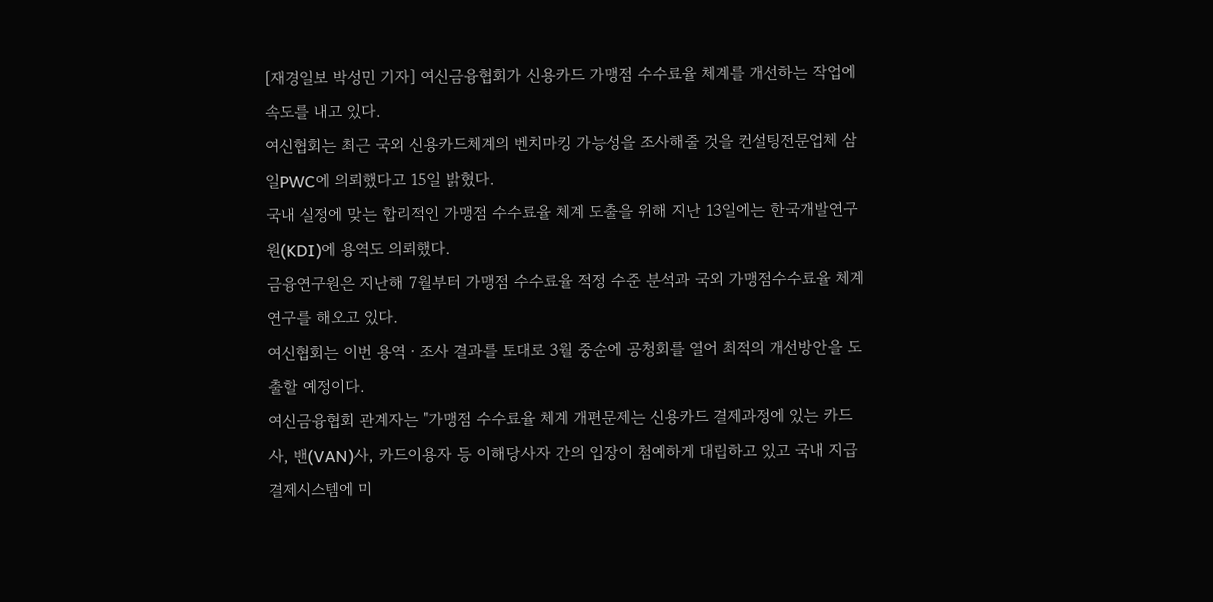[재경일보 박성민 기자] 여신금융협회가 신용카드 가맹점 수수료율 체계를 개선하는 작업에 속도를 내고 있다.
여신협회는 최근 국외 신용카드체계의 벤치마킹 가능성을 조사해줄 것을 컨설팅전문업체 삼일PWC에 의뢰했다고 15일 밝혔다.
국내 실정에 맞는 합리적인 가맹점 수수료율 체계 도출을 위해 지난 13일에는 한국개발연구원(KDI)에 용역도 의뢰했다.
금융연구원은 지난해 7월부터 가맹점 수수료율 적정 수준 분석과 국외 가맹점수수료율 체계 연구를 해오고 있다.
여신협회는 이번 용역ㆍ조사 결과를 토대로 3월 중순에 공청회를 열어 최적의 개선방안을 도출할 예정이다.
여신금융협회 관계자는 "가맹점 수수료율 체계 개편문제는 신용카드 결제과정에 있는 카드사, 밴(VAN)사, 카드이용자 등 이해당사자 간의 입장이 첨예하게 대립하고 있고 국내 지급결제시스템에 미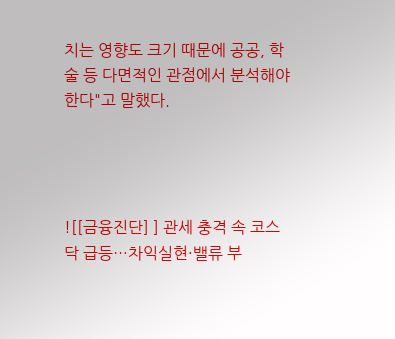치는 영향도 크기 때문에 공공, 학술 등 다면적인 관점에서 분석해야 한다"고 말했다.




![[금융진단] ] 관세 충격 속 코스닥 급등…차익실현·밸류 부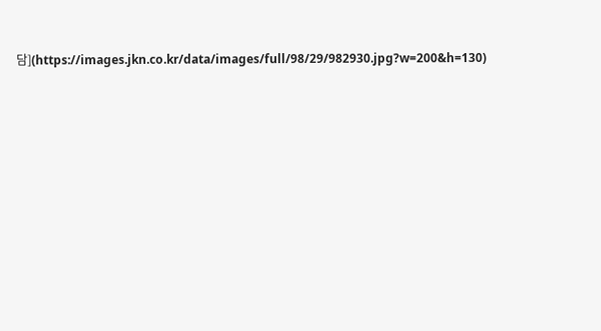담](https://images.jkn.co.kr/data/images/full/98/29/982930.jpg?w=200&h=130)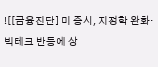![[금융진단] 미 증시, 지정학 완화·빅테크 반등에 상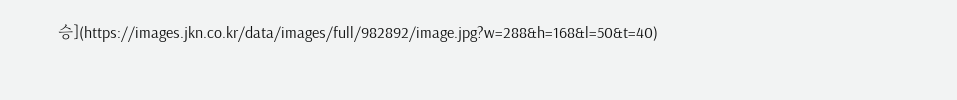승](https://images.jkn.co.kr/data/images/full/982892/image.jpg?w=288&h=168&l=50&t=40)